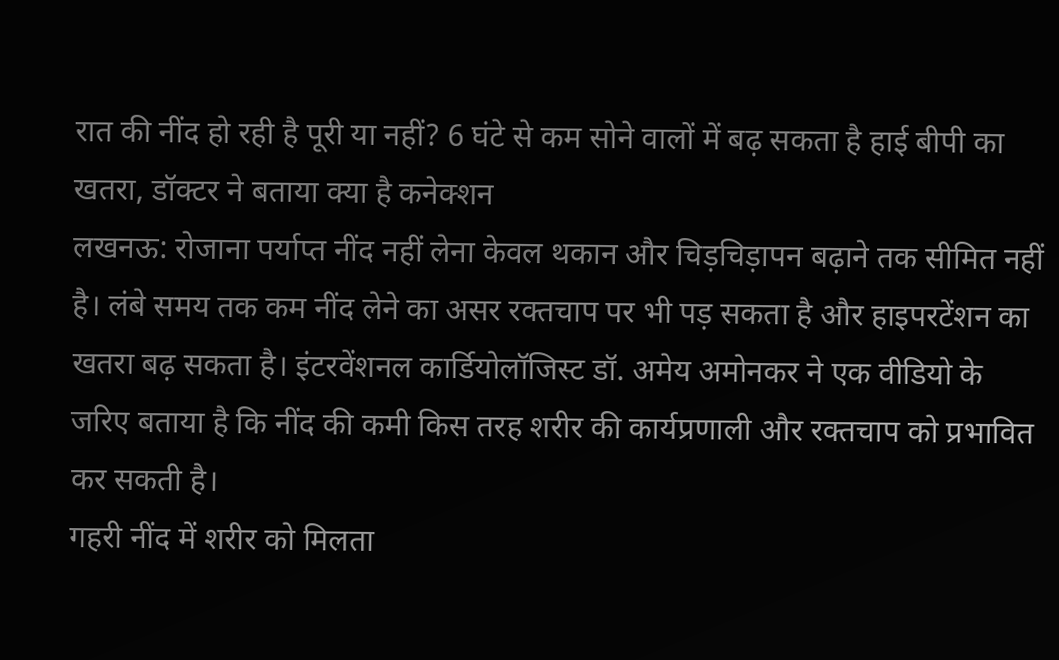रात की नींद हो रही है पूरी या नहीं? 6 घंटे से कम सोने वालों में बढ़ सकता है हाई बीपी का खतरा, डॉक्टर ने बताया क्या है कनेक्शन
लखनऊ: रोजाना पर्याप्त नींद नहीं लेना केवल थकान और चिड़चिड़ापन बढ़ाने तक सीमित नहीं है। लंबे समय तक कम नींद लेने का असर रक्तचाप पर भी पड़ सकता है और हाइपरटेंशन का खतरा बढ़ सकता है। इंटरवेंशनल कार्डियोलॉजिस्ट डॉ. अमेय अमोनकर ने एक वीडियो के जरिए बताया है कि नींद की कमी किस तरह शरीर की कार्यप्रणाली और रक्तचाप को प्रभावित कर सकती है।
गहरी नींद में शरीर को मिलता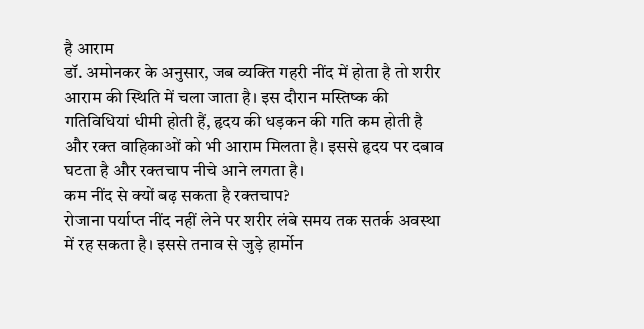है आराम
डॉ. अमोनकर के अनुसार, जब व्यक्ति गहरी नींद में होता है तो शरीर आराम की स्थिति में चला जाता है। इस दौरान मस्तिष्क की गतिविधियां धीमी होती हैं, हृदय की धड़कन की गति कम होती है और रक्त वाहिकाओं को भी आराम मिलता है। इससे हृदय पर दबाव घटता है और रक्तचाप नीचे आने लगता है।
कम नींद से क्यों बढ़ सकता है रक्तचाप?
रोजाना पर्याप्त नींद नहीं लेने पर शरीर लंबे समय तक सतर्क अवस्था में रह सकता है। इससे तनाव से जुड़े हार्मोन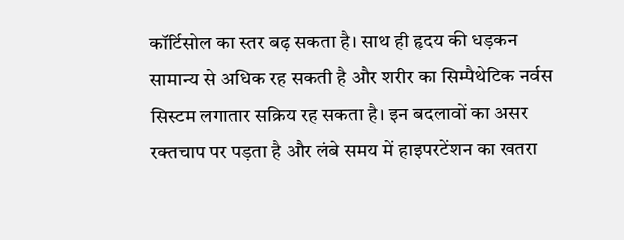कॉर्टिसोल का स्तर बढ़ सकता है। साथ ही हृदय की धड़कन सामान्य से अधिक रह सकती है और शरीर का सिम्पैथेटिक नर्वस सिस्टम लगातार सक्रिय रह सकता है। इन बदलावों का असर रक्तचाप पर पड़ता है और लंबे समय में हाइपरटेंशन का खतरा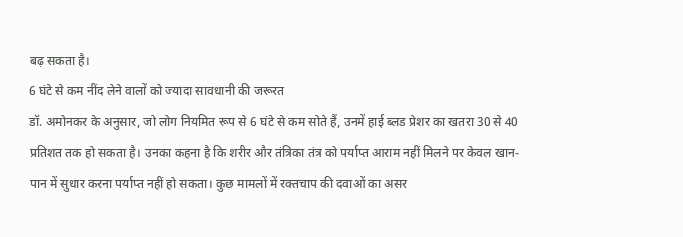बढ़ सकता है।
6 घंटे से कम नींद लेने वालों को ज्यादा सावधानी की जरूरत
डॉ. अमोनकर के अनुसार, जो लोग नियमित रूप से 6 घंटे से कम सोते हैं, उनमें हाई ब्लड प्रेशर का खतरा 30 से 40 प्रतिशत तक हो सकता है। उनका कहना है कि शरीर और तंत्रिका तंत्र को पर्याप्त आराम नहीं मिलने पर केवल खान-पान में सुधार करना पर्याप्त नहीं हो सकता। कुछ मामलों में रक्तचाप की दवाओं का असर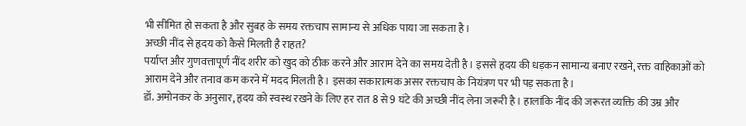भी सीमित हो सकता है और सुबह के समय रक्तचाप सामान्य से अधिक पाया जा सकता है।
अच्छी नींद से हृदय को कैसे मिलती है राहत?
पर्याप्त और गुणवत्तापूर्ण नींद शरीर को खुद को ठीक करने और आराम देने का समय देती है। इससे हृदय की धड़कन सामान्य बनाए रखने, रक्त वाहिकाओं को आराम देने और तनाव कम करने में मदद मिलती है। इसका सकारात्मक असर रक्तचाप के नियंत्रण पर भी पड़ सकता है।
डॉ. अमोनकर के अनुसार, हृदय को स्वस्थ रखने के लिए हर रात 8 से 9 घंटे की अच्छी नींद लेना जरूरी है। हालांकि नींद की जरूरत व्यक्ति की उम्र और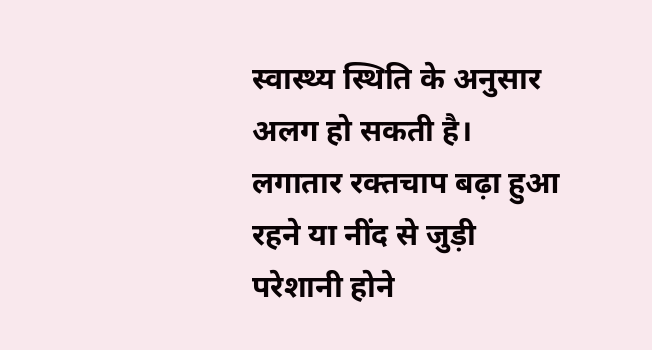स्वास्थ्य स्थिति के अनुसार अलग हो सकती है। लगातार रक्तचाप बढ़ा हुआ रहने या नींद से जुड़ी परेशानी होने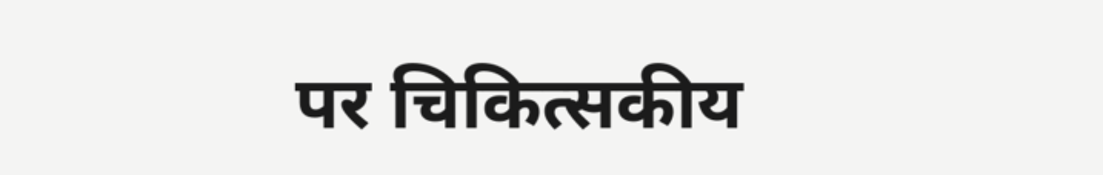पर चिकित्सकीय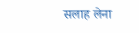सलाह लेना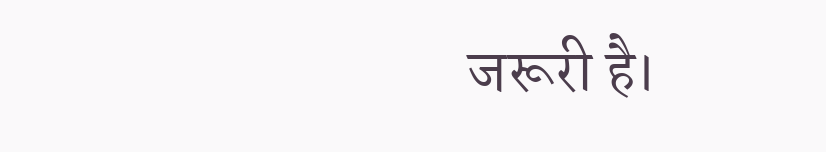जरूरी है।